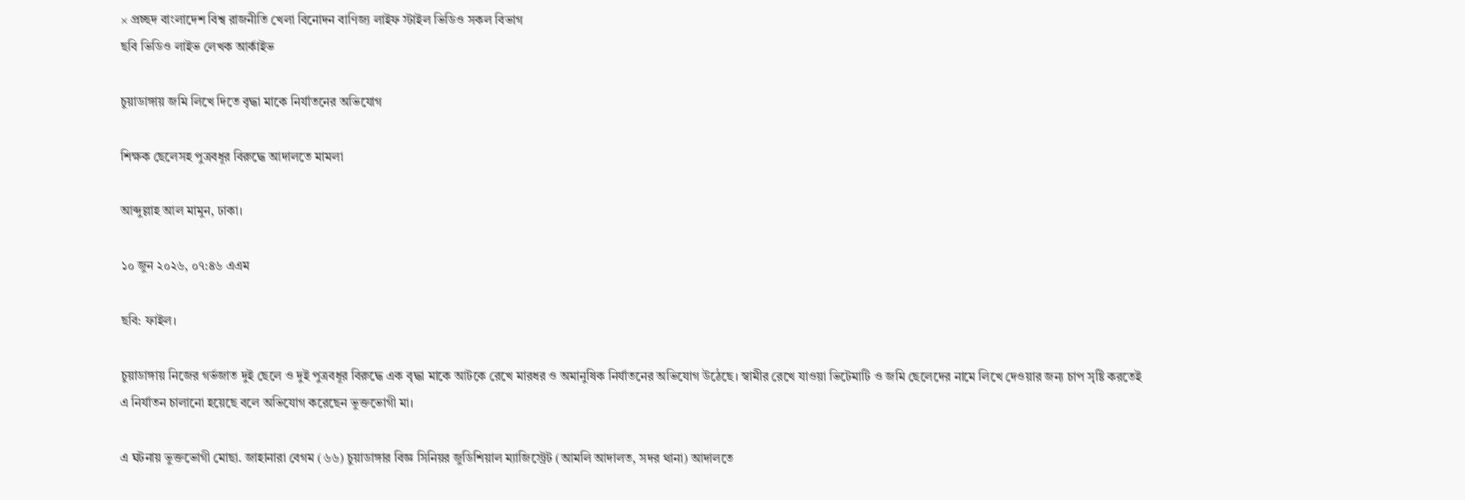× প্রচ্ছদ বাংলাদেশ বিশ্ব রাজনীতি খেলা বিনোদন বাণিজ্য লাইফ স্টাইল ভিডিও সকল বিভাগ
ছবি ভিডিও লাইভ লেখক আর্কাইভ

চুয়াডাঙ্গায় জমি লিখে দিতে বৃদ্ধা মাকে নির্যাতনের অভিযোগ

শিক্ষক ছেলেসহ পুত্রবধূর বিরুদ্ধে আদালতে মামলা

আব্দুল্লাহ আল মামুন, ঢাকা।

১০ জুন ২০২৬, ০৭:৪৬ এএম

ছবি: ফাইল।

চুয়াডাঙ্গায় নিজের গর্ভজাত দুই ছেলে ও দুই পুত্রবধূর বিরুদ্ধে এক বৃদ্ধা মাকে আটকে রেখে মারধর ও অমানুষিক নির্যাতনের অভিযোগ উঠেছে। স্বামীর রেখে যাওয়া ভিটেমাটি ও জমি ছেলেদের নামে লিখে দেওয়ার জন্য চাপ সৃষ্টি করতেই এ নির্যাতন চালানো হয়েছে বলে অভিযোগ করেছেন ভুক্তভোগী মা।

এ ঘটনায় ভুক্তভোগী মোছা. জাহানারা বেগম (৬৬) চুয়াডাঙ্গার বিজ্ঞ সিনিয়র জুডিশিয়াল ম্যাজিস্ট্রেট (আমলি আদালত, সদর থানা) আদালতে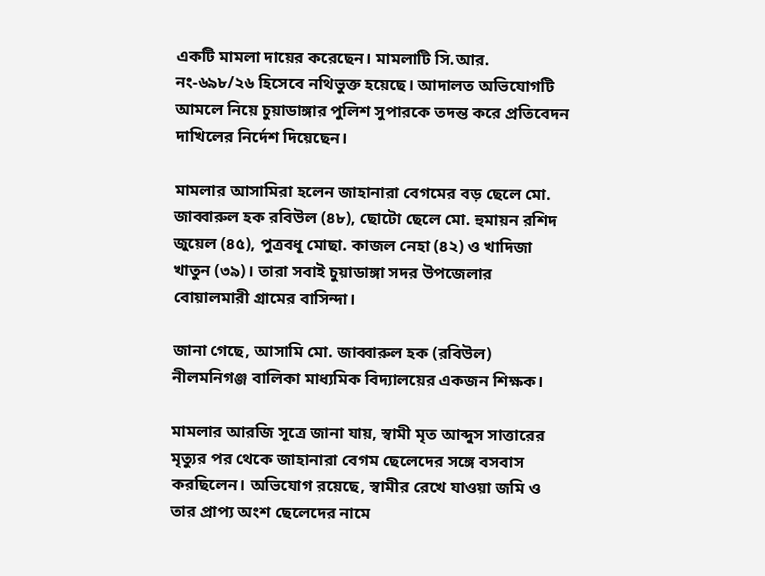একটি মামলা দায়ের করেছেন। মামলাটি সি.আর. নং-৬৯৮/২৬ হিসেবে নথিভুক্ত হয়েছে। আদালত অভিযোগটি আমলে নিয়ে চুয়াডাঙ্গার পুলিশ সুপারকে তদন্ত করে প্রতিবেদন দাখিলের নির্দেশ দিয়েছেন।

মামলার আসামিরা হলেন জাহানারা বেগমের বড় ছেলে মো. জাব্বারুল হক রবিউল (৪৮), ছোটো ছেলে মো. হুমায়ন রশিদ জুয়েল (৪৫), পুত্রবধূ মোছা. কাজল নেহা (৪২) ও খাদিজা খাতুন (৩৯)। তারা সবাই চুয়াডাঙ্গা সদর উপজেলার বোয়ালমারী গ্রামের বাসিন্দা।

জানা গেছে, আসামি মো. জাব্বারুল হক (রবিউল) নীলমনিগঞ্জ বালিকা মাধ্যমিক বিদ্যালয়ের একজন শিক্ষক।

মামলার আরজি সূত্রে জানা যায়, স্বামী মৃত আব্দুস সাত্তারের মৃত্যুর পর থেকে জাহানারা বেগম ছেলেদের সঙ্গে বসবাস করছিলেন। অভিযোগ রয়েছে, স্বামীর রেখে যাওয়া জমি ও তার প্রাপ্য অংশ ছেলেদের নামে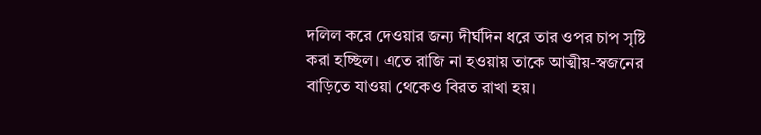দলিল করে দেওয়ার জন্য দীর্ঘদিন ধরে তার ওপর চাপ সৃষ্টি করা হচ্ছিল। এতে রাজি না হওয়ায় তাকে আত্মীয়-স্বজনের বাড়িতে যাওয়া থেকেও বিরত রাখা হয়।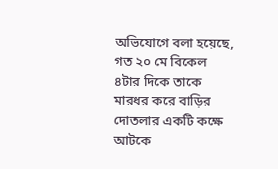অভিযোগে বলা হয়েছে, গত ২০ মে বিকেল ৪টার দিকে তাকে মারধর করে বাড়ির দোতলার একটি কক্ষে আটকে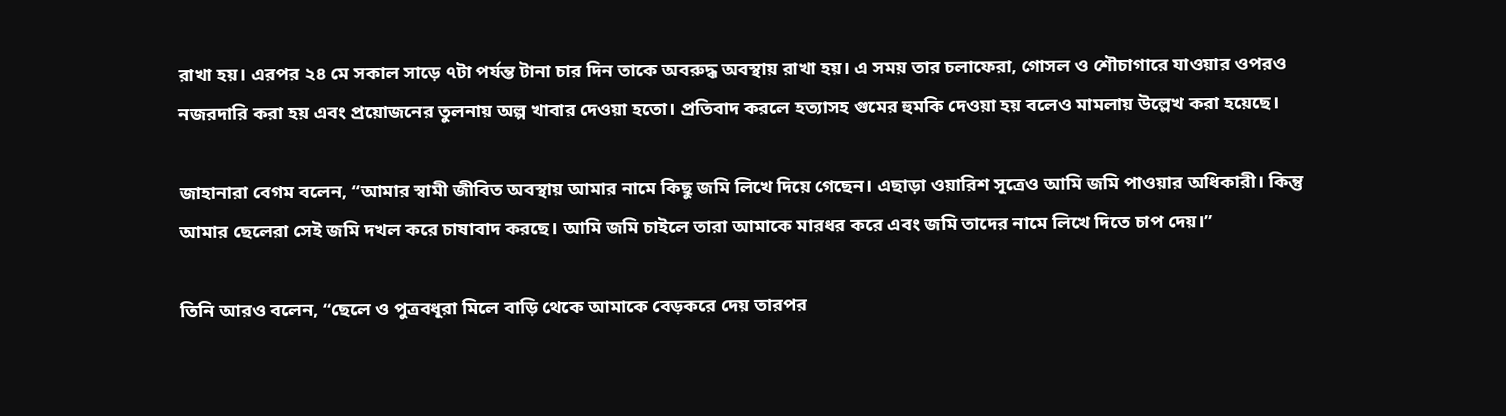রাখা হয়। এরপর ২৪ মে সকাল সাড়ে ৭টা পর্যন্ত টানা চার দিন তাকে অবরুদ্ধ অবস্থায় রাখা হয়। এ সময় তার চলাফেরা, গোসল ও শৌচাগারে যাওয়ার ওপরও নজরদারি করা হয় এবং প্রয়োজনের তুলনায় অল্প খাবার দেওয়া হতো। প্রতিবাদ করলে হত্যাসহ গুমের হুমকি দেওয়া হয় বলেও মামলায় উল্লেখ করা হয়েছে।

জাহানারা বেগম বলেন, “আমার স্বামী জীবিত অবস্থায় আমার নামে কিছু জমি লিখে দিয়ে গেছেন। এছাড়া ওয়ারিশ সূত্রেও আমি জমি পাওয়ার অধিকারী। কিন্তু আমার ছেলেরা সেই জমি দখল করে চাষাবাদ করছে। আমি জমি চাইলে তারা আমাকে মারধর করে এবং জমি তাদের নামে লিখে দিতে চাপ দেয়।”

তিনি আরও বলেন, “ছেলে ও পুত্রবধূরা মিলে বাড়ি থেকে আমাকে বেড়করে দেয় তারপর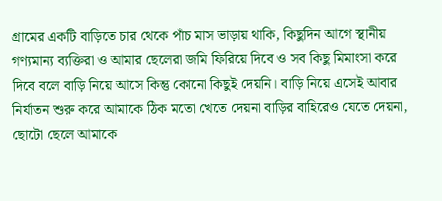গ্রামের একটি বাড়িতে চার থেকে পাঁচ মাস ভাড়ায় থাকি, কিছুদিন আগে স্থানীয় গণ্যমান্য ব্যক্তিরা ও আমার ছেলেরা জমি ফিরিয়ে দিবে ও সব কিছু মিমাংসা করে দিবে বলে বাড়ি নিয়ে আসে কিন্তু কোনো কিছুই দেয়নি। বাড়ি নিয়ে এসেই আবার নির্যাতন শুরু করে আমাকে ঠিক মতো খেতে দেয়না বাড়ির বাহিরেও যেতে দেয়না, ছোটো ছেলে আমাকে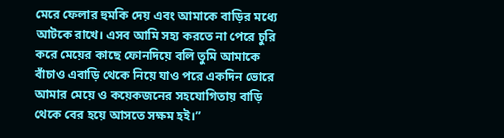মেরে ফেলার হুমকি দেয় এবং আমাকে বাড়ির মধ্যে আটকে রাখে। এসব আমি সহ্য করতে না পেরে চুরি করে মেয়ের কাছে ফোনদিয়ে বলি তুমি আমাকে বাঁচাও এবাড়ি থেকে নিয়ে যাও পরে একদিন ভোরে আমার মেয়ে ও কয়েকজনের সহযোগিতায় বাড়ি থেকে বের হয়ে আসতে সক্ষম হই।”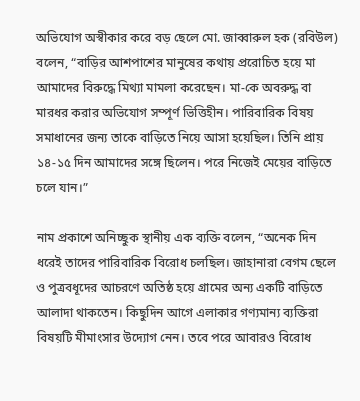অভিযোগ অস্বীকার করে বড় ছেলে মো. জাব্বারুল হক (রবিউল) বলেন, “বাড়ির আশপাশের মানুষের কথায় প্ররোচিত হয়ে মা আমাদের বিরুদ্ধে মিথ্যা মামলা করেছেন। মা-কে অবরুদ্ধ বা মারধর করার অভিযোগ সম্পূর্ণ ভিত্তিহীন। পারিবারিক বিষয় সমাধানের জন্য তাকে বাড়িতে নিয়ে আসা হয়েছিল। তিনি প্রায় ১৪-১৫ দিন আমাদের সঙ্গে ছিলেন। পরে নিজেই মেয়ের বাড়িতে চলে যান।”

নাম প্রকাশে অনিচ্ছুক স্থানীয় এক ব্যক্তি বলেন, “অনেক দিন ধরেই তাদের পারিবারিক বিরোধ চলছিল। জাহানারা বেগম ছেলে ও পুত্রবধূদের আচরণে অতিষ্ঠ হয়ে গ্রামের অন্য একটি বাড়িতে আলাদা থাকতেন। কিছুদিন আগে এলাকার গণ্যমান্য ব্যক্তিরা বিষয়টি মীমাংসার উদ্যোগ নেন। তবে পরে আবারও বিরোধ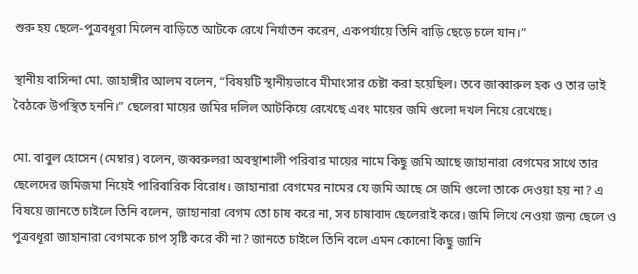শুরু হয় ছেলে-পুত্রবধূরা মিলেন বাড়িতে আটকে রেখে নির্যাতন করেন, একপর্যায়ে তিনি বাড়ি ছেড়ে চলে যান।”

স্থানীয় বাসিন্দা মো. জাহাঙ্গীর আলম বলেন, “বিষয়টি স্থানীয়ভাবে মীমাংসার চেষ্টা করা হয়েছিল। তবে জাব্বারুল হক ও তার ভাই বৈঠকে উপস্থিত হননি।” ছেলেরা মায়ের জমির দলিল আটকিয়ে রেখেছে এবং মায়ের জমি গুলো দখল নিয়ে রেখেছে।

মো. বাবুল হোসেন (মেম্বার) বলেন, জব্বরুলরা অবস্থাশালী পরিবার মায়ের নামে কিছু জমি আছে জাহানারা বেগমের সাথে তার ছেলেদের জমিজমা নিয়েই পারিবারিক বিরোধ। জাহানারা বেগমের নামের যে জমি আছে সে জমি গুলো তাকে দেওয়া হয় না? এ বিষয়ে জানতে চাইলে তিনি বলেন, জাহানারা বেগম তো চাষ করে না, সব চাষাবাদ ছেলেরাই করে। জমি লিখে নেওয়া জন্য ছেলে ও পুত্রবধূরা জাহানারা বেগমকে চাপ সৃষ্টি করে কী না? জানতে চাইলে তিনি বলে এমন কোনো কিছু জানি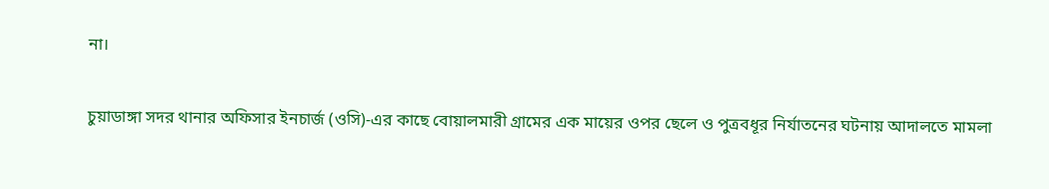না।

চুয়াডাঙ্গা সদর থানার অফিসার ইনচার্জ (ওসি)-এর কাছে বোয়ালমারী গ্রামের এক মায়ের ওপর ছেলে ও পুত্রবধূর নির্যাতনের ঘটনায় আদালতে মামলা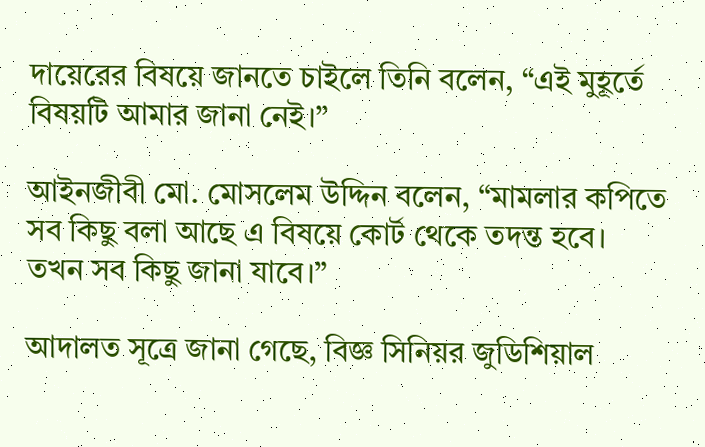দায়েরের বিষয়ে জানতে চাইলে তিনি বলেন, “এই মুহূর্তে বিষয়টি আমার জানা নেই।”

আইনজীবী মো. মোসলেম উদ্দিন বলেন, “মামলার কপিতে সব কিছু বলা আছে এ বিষয়ে কোর্ট থেকে তদন্ত হবে। তখন সব কিছু জানা যাবে।”

আদালত সূত্রে জানা গেছে, বিজ্ঞ সিনিয়র জুডিশিয়াল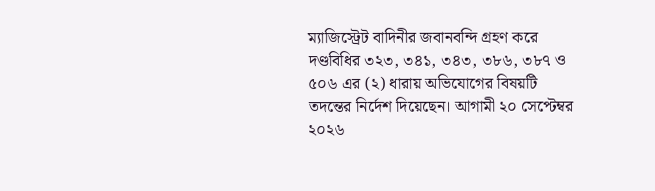ম্যাজিস্ট্রেট বাদিনীর জবানবন্দি গ্রহণ করে দণ্ডবিধির ৩২৩, ৩৪১, ৩৪৩, ৩৮৬, ৩৮৭ ও ৫০৬ এর (২) ধারায় অভিযোগের বিষয়টি তদন্তের নির্দেশ দিয়েছেন। আগামী ২০ সেপ্টেম্বর ২০২৬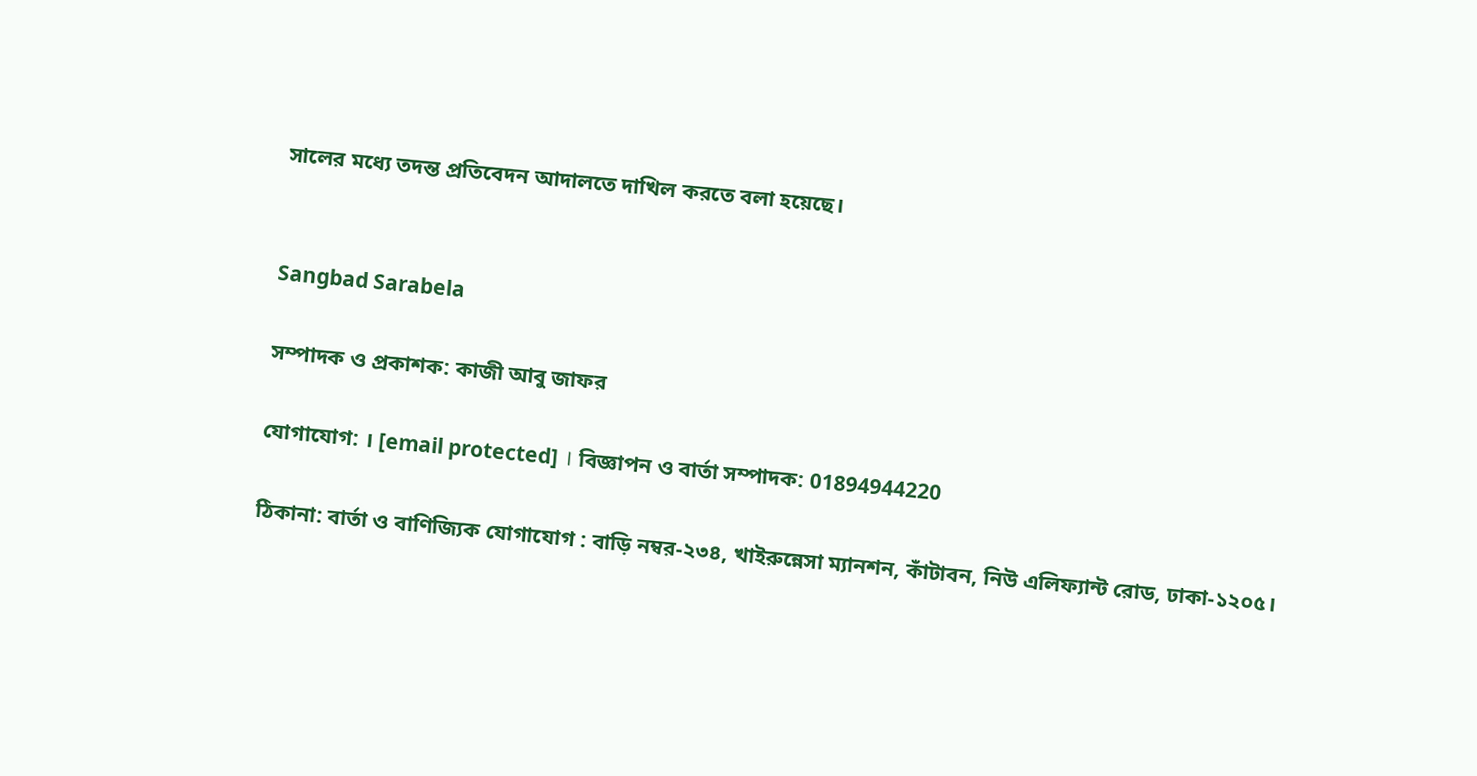সালের মধ্যে তদন্ত প্রতিবেদন আদালতে দাখিল করতে বলা হয়েছে।


Sangbad Sarabela

সম্পাদক ও প্রকাশক: কাজী আবু জাফর

যোগাযোগ: । [email protected] । বিজ্ঞাপন ও বার্তা সম্পাদক: 01894944220

ঠিকানা: বার্তা ও বাণিজ্যিক যোগাযোগ : বাড়ি নম্বর-২৩৪, খাইরুন্নেসা ম্যানশন, কাঁটাবন, নিউ এলিফ্যান্ট রোড, ঢাকা-১২০৫।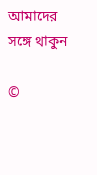আমাদের সঙ্গে থাকুন

©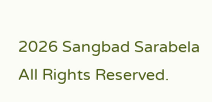2026 Sangbad Sarabela All Rights Reserved.